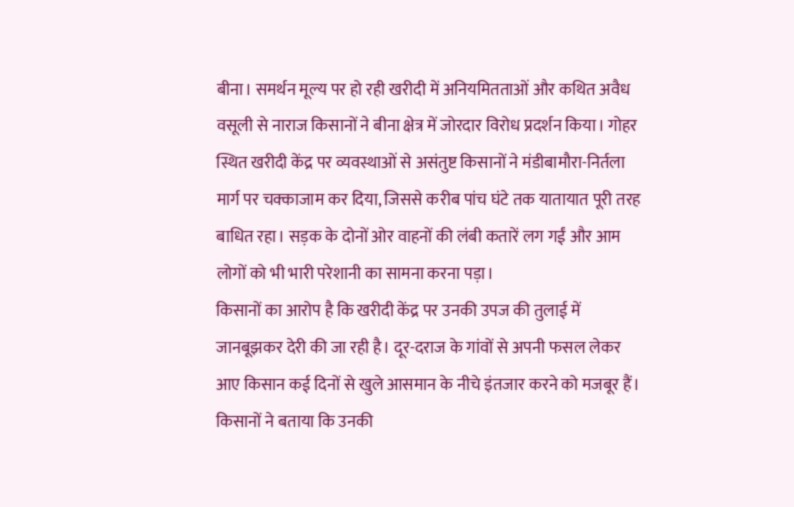बीना। समर्थन मूल्य पर हो रही खरीदी में अनियमितताओं और कथित अवैध वसूली से नाराज किसानों ने बीना क्षेत्र में जोरदार विरोध प्रदर्शन किया। गोहर स्थित खरीदी केंद्र पर व्यवस्थाओं से असंतुष्ट किसानों ने मंडीबामौरा-निर्तला मार्ग पर चक्काजाम कर दिया, जिससे करीब पांच घंटे तक यातायात पूरी तरह बाधित रहा। सड़क के दोनों ओर वाहनों की लंबी कतारें लग गईं और आम लोगों को भी भारी परेशानी का सामना करना पड़ा।
किसानों का आरोप है कि खरीदी केंद्र पर उनकी उपज की तुलाई में जानबूझकर देरी की जा रही है। दूर-दराज के गांवों से अपनी फसल लेकर आए किसान कई दिनों से खुले आसमान के नीचे इंतजार करने को मजबूर हैं। किसानों ने बताया कि उनकी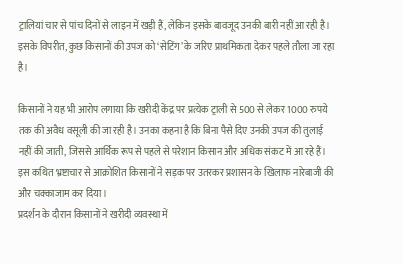ट्रालियां चार से पांच दिनों से लाइन में खड़ी हैं, लेकिन इसके बावजूद उनकी बारी नहीं आ रही है। इसके विपरीत, कुछ किसानों की उपज को ‘सेटिंग’ के जरिए प्राथमिकता देकर पहले तौला जा रहा है।

किसानों ने यह भी आरोप लगाया कि खरीदी केंद्र पर प्रत्येक ट्राली से 500 से लेकर 1000 रुपये तक की अवैध वसूली की जा रही है। उनका कहना है कि बिना पैसे दिए उनकी उपज की तुलाई नहीं की जाती, जिससे आर्थिक रूप से पहले से परेशान किसान और अधिक संकट में आ रहे हैं। इस कथित भ्रष्टाचार से आक्रोशित किसानों ने सड़क पर उतरकर प्रशासन के खिलाफ नारेबाजी की और चक्काजाम कर दिया।
प्रदर्शन के दौरान किसानों ने खरीदी व्यवस्था में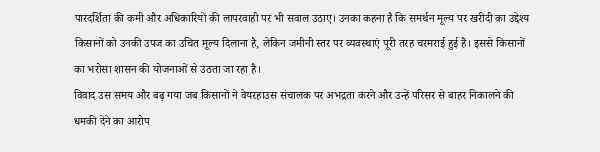पारदर्शिता की कमी और अधिकारियों की लापरवाही पर भी सवाल उठाए। उनका कहना है कि समर्थन मूल्य पर खरीदी का उद्देश्य किसानों को उनकी उपज का उचित मूल्य दिलाना है, लेकिन जमीनी स्तर पर व्यवस्थाएं पूरी तरह चरमराई हुई हैं। इससे किसानों का भरोसा शासन की योजनाओं से उठता जा रहा है।
विवाद उस समय और बढ़ गया जब किसानों ने वेयरहाउस संचालक पर अभद्रता करने और उन्हें परिसर से बाहर निकालने की धमकी देने का आरोप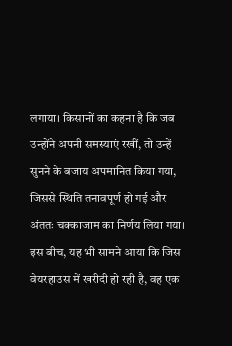लगाया। किसानों का कहना है कि जब उन्होंने अपनी समस्याएं रखीं, तो उन्हें सुनने के बजाय अपमानित किया गया, जिससे स्थिति तनावपूर्ण हो गई और अंततः चक्काजाम का निर्णय लिया गया।
इस बीच, यह भी सामने आया कि जिस वेयरहाउस में खरीदी हो रही है, वह एक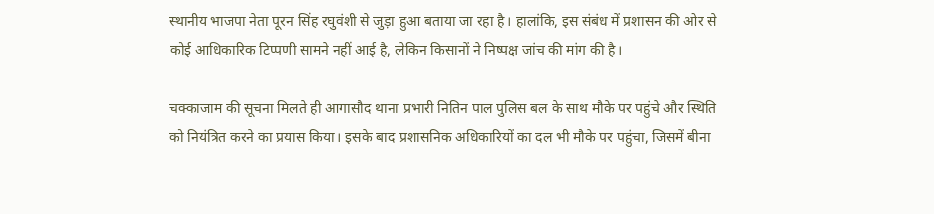स्थानीय भाजपा नेता पूरन सिंह रघुवंशी से जुड़ा हुआ बताया जा रहा है। हालांकि, इस संबंध में प्रशासन की ओर से कोई आधिकारिक टिप्पणी सामने नहीं आई है, लेकिन किसानों ने निष्पक्ष जांच की मांग की है।

चक्काजाम की सूचना मिलते ही आगासौद थाना प्रभारी नितिन पाल पुलिस बल के साथ मौके पर पहुंचे और स्थिति को नियंत्रित करने का प्रयास किया। इसके बाद प्रशासनिक अधिकारियों का दल भी मौके पर पहुंचा, जिसमें बीना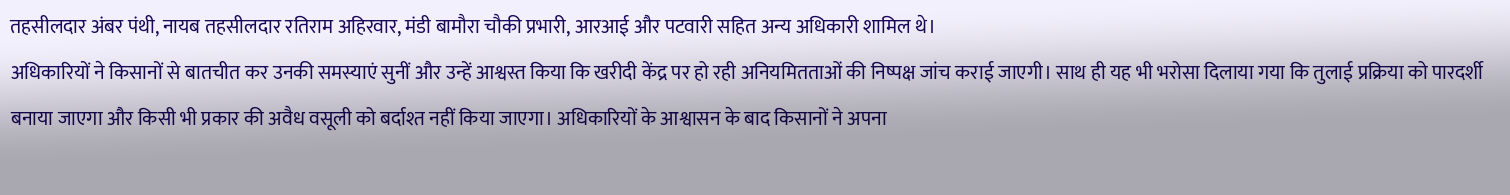तहसीलदार अंबर पंथी, नायब तहसीलदार रतिराम अहिरवार, मंडी बामौरा चौकी प्रभारी, आरआई और पटवारी सहित अन्य अधिकारी शामिल थे।
अधिकारियों ने किसानों से बातचीत कर उनकी समस्याएं सुनीं और उन्हें आश्वस्त किया कि खरीदी केंद्र पर हो रही अनियमितताओं की निष्पक्ष जांच कराई जाएगी। साथ ही यह भी भरोसा दिलाया गया कि तुलाई प्रक्रिया को पारदर्शी बनाया जाएगा और किसी भी प्रकार की अवैध वसूली को बर्दाश्त नहीं किया जाएगा। अधिकारियों के आश्वासन के बाद किसानों ने अपना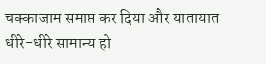चक्काजाम समाप्त कर दिया और यातायात धीरे-धीरे सामान्य हो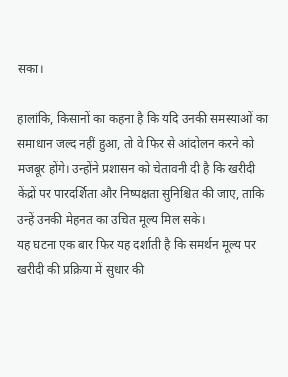सका।

हालांकि, किसानों का कहना है कि यदि उनकी समस्याओं का समाधान जल्द नहीं हुआ, तो वे फिर से आंदोलन करने को मजबूर होंगे। उन्होंने प्रशासन को चेतावनी दी है कि खरीदी केंद्रों पर पारदर्शिता और निष्पक्षता सुनिश्चित की जाए, ताकि उन्हें उनकी मेहनत का उचित मूल्य मिल सके।
यह घटना एक बार फिर यह दर्शाती है कि समर्थन मूल्य पर खरीदी की प्रक्रिया में सुधार की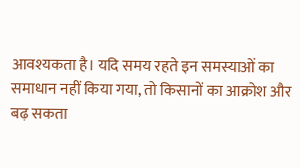आवश्यकता है। यदि समय रहते इन समस्याओं का समाधान नहीं किया गया, तो किसानों का आक्रोश और बढ़ सकता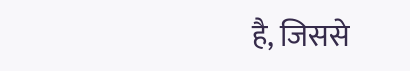है, जिससे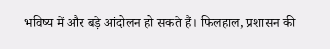भविष्य में और बड़े आंदोलन हो सकते हैं। फिलहाल, प्रशासन की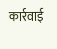कार्रवाई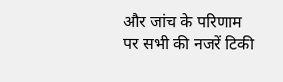और जांच के परिणाम पर सभी की नजरें टिकी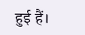हुई हैं।